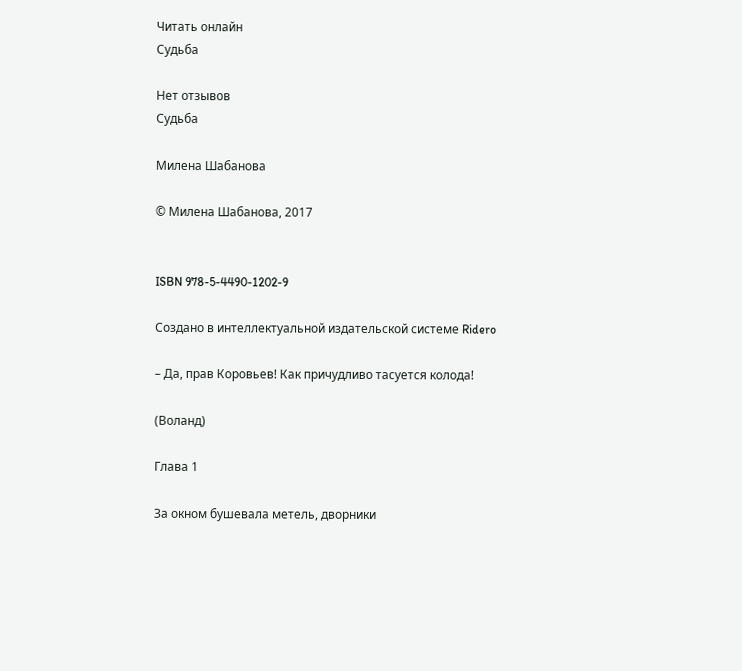Читать онлайн
Судьба

Нет отзывов
Судьба

Милена Шабанова

© Милена Шабанова, 2017


ISBN 978-5-4490-1202-9

Создано в интеллектуальной издательской системе Ridero

– Да, прав Коровьев! Как причудливо тасуется колода!

(Воланд)

Глава 1

За окном бушевала метель, дворники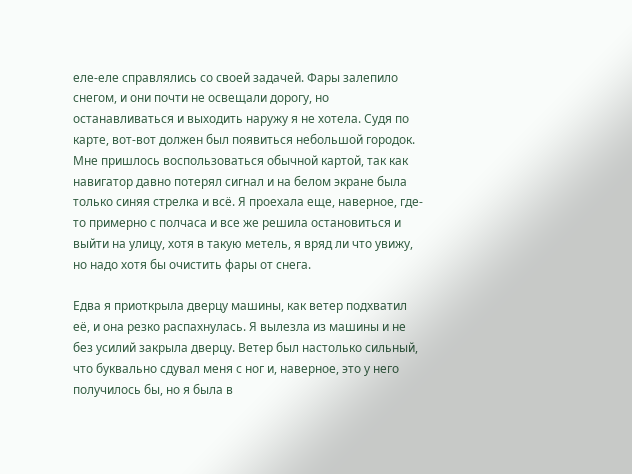еле-еле справлялись со своей задачей. Фары залепило снегом, и они почти не освещали дорогу, но останавливаться и выходить наружу я не хотела. Судя по карте, вот-вот должен был появиться небольшой городок. Мне пришлось воспользоваться обычной картой, так как навигатор давно потерял сигнал и на белом экране была только синяя стрелка и всё. Я проехала еще, наверное, где-то примерно с полчаса и все же решила остановиться и выйти на улицу, хотя в такую метель, я вряд ли что увижу, но надо хотя бы очистить фары от снега.

Едва я приоткрыла дверцу машины, как ветер подхватил её, и она резко распахнулась. Я вылезла из машины и не без усилий закрыла дверцу. Ветер был настолько сильный, что буквально сдувал меня с ног и, наверное, это у него получилось бы, но я была в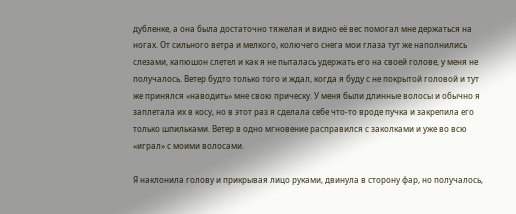дубленке, а она была достаточно тяжелая и видно её вес помогал мне держаться на ногах. От сильного ветра и мелкого, колючего снега мои глаза тут же наполнились слезами, капюшон слетел и как я не пыталась удержать его на своей голове, у меня не получалось. Ветер будто только того и ждал, когда я буду с не покрытой головой и тут же принялся «наводить» мне свою прическу. У меня были длинные волосы и обычно я заплетала их в косу, но в этот раз я сделала себе что-то вроде пучка и закрепила его только шпильками. Ветер в одно мгновение расправился с заколками и уже во всю «играл» с моими волосами.

Я наклонила голову и прикрывая лицо руками, двинула в сторону фар, но получалось,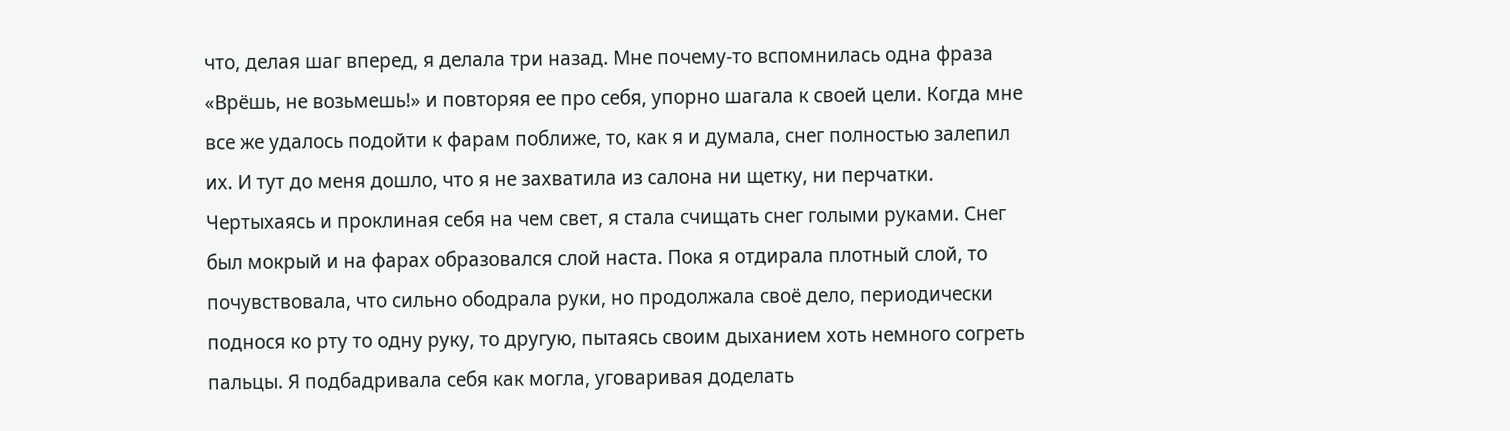что, делая шаг вперед, я делала три назад. Мне почему-то вспомнилась одна фраза «Врёшь, не возьмешь!» и повторяя ее про себя, упорно шагала к своей цели. Когда мне все же удалось подойти к фарам поближе, то, как я и думала, снег полностью залепил их. И тут до меня дошло, что я не захватила из салона ни щетку, ни перчатки. Чертыхаясь и проклиная себя на чем свет, я стала счищать снег голыми руками. Снег был мокрый и на фарах образовался слой наста. Пока я отдирала плотный слой, то почувствовала, что сильно ободрала руки, но продолжала своё дело, периодически поднося ко рту то одну руку, то другую, пытаясь своим дыханием хоть немного согреть пальцы. Я подбадривала себя как могла, уговаривая доделать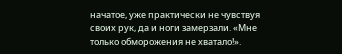начатое, уже практически не чувствуя своих рук, да и ноги замерзали. «Мне только обморожения не хватало!».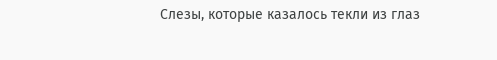Слезы, которые казалось текли из глаз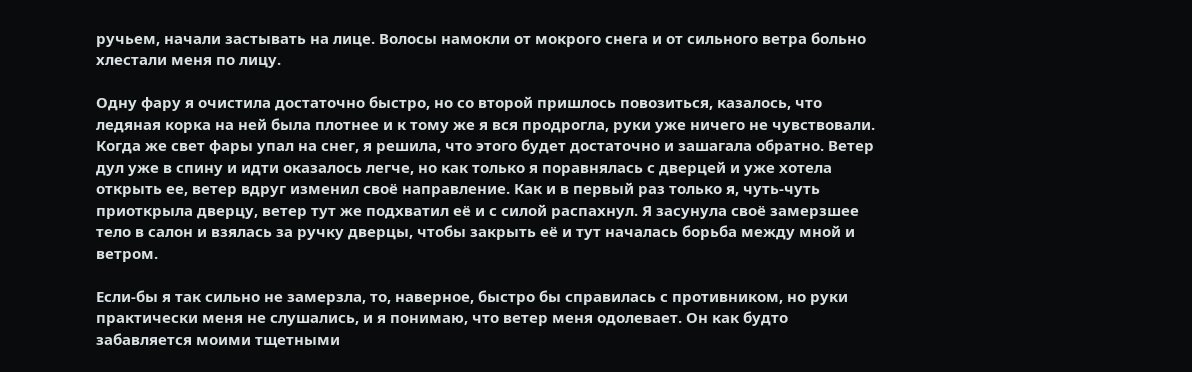ручьем, начали застывать на лице. Волосы намокли от мокрого снега и от сильного ветра больно хлестали меня по лицу.

Одну фару я очистила достаточно быстро, но со второй пришлось повозиться, казалось, что ледяная корка на ней была плотнее и к тому же я вся продрогла, руки уже ничего не чувствовали. Когда же свет фары упал на снег, я решила, что этого будет достаточно и зашагала обратно. Ветер дул уже в спину и идти оказалось легче, но как только я поравнялась с дверцей и уже хотела открыть ее, ветер вдруг изменил своё направление. Как и в первый раз только я, чуть-чуть приоткрыла дверцу, ветер тут же подхватил её и с силой распахнул. Я засунула своё замерзшее тело в салон и взялась за ручку дверцы, чтобы закрыть её и тут началась борьба между мной и ветром.

Если-бы я так сильно не замерзла, то, наверное, быстро бы справилась с противником, но руки практически меня не слушались, и я понимаю, что ветер меня одолевает. Он как будто забавляется моими тщетными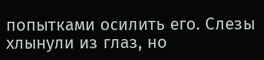попытками осилить его. Слезы хлынули из глаз, но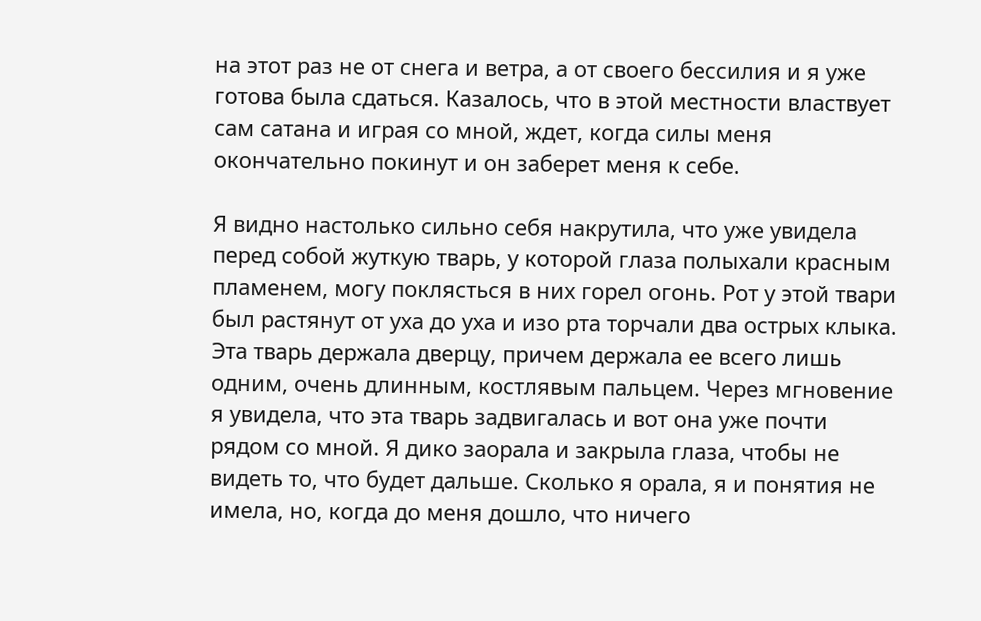на этот раз не от снега и ветра, а от своего бессилия и я уже готова была сдаться. Казалось, что в этой местности властвует сам сатана и играя со мной, ждет, когда силы меня окончательно покинут и он заберет меня к себе.

Я видно настолько сильно себя накрутила, что уже увидела перед собой жуткую тварь, у которой глаза полыхали красным пламенем, могу поклясться в них горел огонь. Рот у этой твари был растянут от уха до уха и изо рта торчали два острых клыка. Эта тварь держала дверцу, причем держала ее всего лишь одним, очень длинным, костлявым пальцем. Через мгновение я увидела, что эта тварь задвигалась и вот она уже почти рядом со мной. Я дико заорала и закрыла глаза, чтобы не видеть то, что будет дальше. Сколько я орала, я и понятия не имела, но, когда до меня дошло, что ничего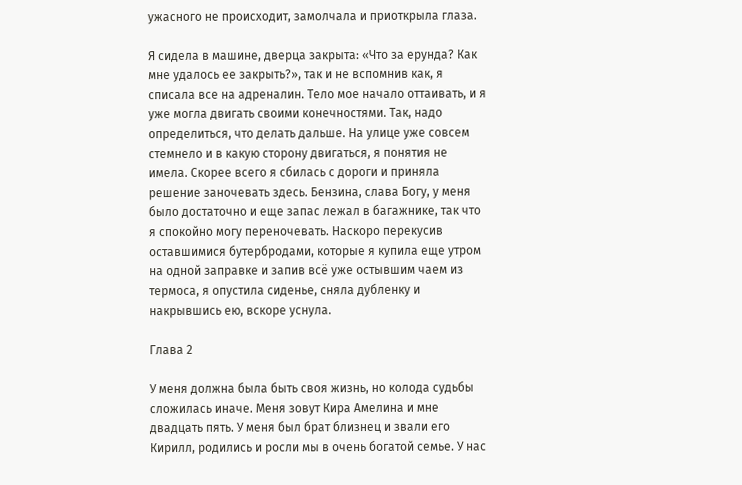ужасного не происходит, замолчала и приоткрыла глаза.

Я сидела в машине, дверца закрыта: «Что за ерунда? Как мне удалось ее закрыть?», так и не вспомнив как, я списала все на адреналин. Тело мое начало оттаивать, и я уже могла двигать своими конечностями. Так, надо определиться, что делать дальше. На улице уже совсем стемнело и в какую сторону двигаться, я понятия не имела. Скорее всего я сбилась с дороги и приняла решение заночевать здесь. Бензина, слава Богу, у меня было достаточно и еще запас лежал в багажнике, так что я спокойно могу переночевать. Наскоро перекусив оставшимися бутербродами, которые я купила еще утром на одной заправке и запив всё уже остывшим чаем из термоса, я опустила сиденье, сняла дубленку и накрывшись ею, вскоре уснула.

Глава 2

У меня должна была быть своя жизнь, но колода судьбы сложилась иначе. Меня зовут Кира Амелина и мне двадцать пять. У меня был брат близнец и звали его Кирилл, родились и росли мы в очень богатой семье. У нас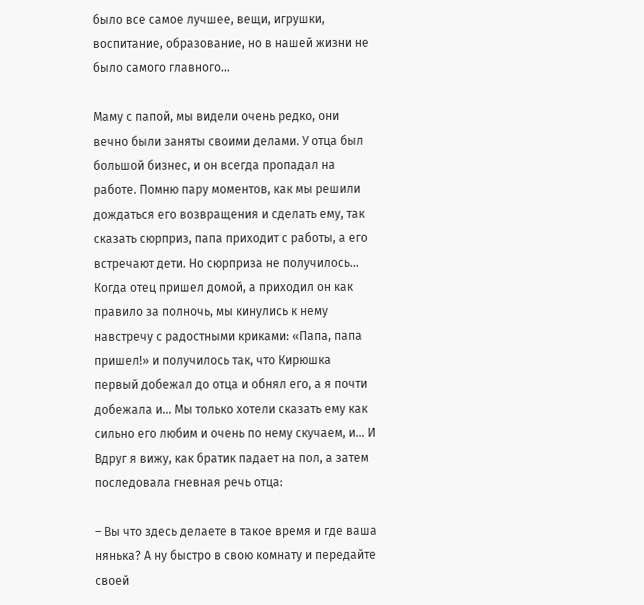было все самое лучшее, вещи, игрушки, воспитание, образование, но в нашей жизни не было самого главного…

Маму с папой, мы видели очень редко, они вечно были заняты своими делами. У отца был большой бизнес, и он всегда пропадал на работе. Помню пару моментов, как мы решили дождаться его возвращения и сделать ему, так сказать сюрприз, папа приходит с работы, а его встречают дети. Но сюрприза не получилось… Когда отец пришел домой, а приходил он как правило за полночь, мы кинулись к нему навстречу с радостными криками: «Папа, папа пришел!» и получилось так, что Кирюшка первый добежал до отца и обнял его, а я почти добежала и… Мы только хотели сказать ему как сильно его любим и очень по нему скучаем, и… И Вдруг я вижу, как братик падает на пол, а затем последовала гневная речь отца:

– Вы что здесь делаете в такое время и где ваша нянька? А ну быстро в свою комнату и передайте своей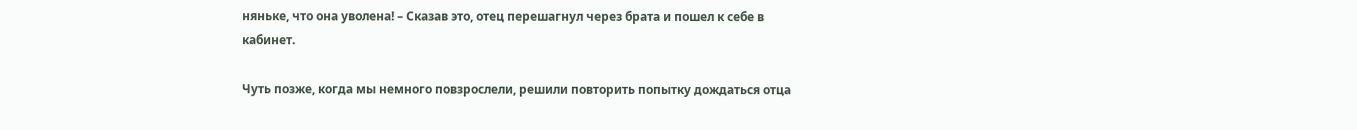няньке, что она уволена! – Сказав это, отец перешагнул через брата и пошел к себе в кабинет.

Чуть позже, когда мы немного повзрослели, решили повторить попытку дождаться отца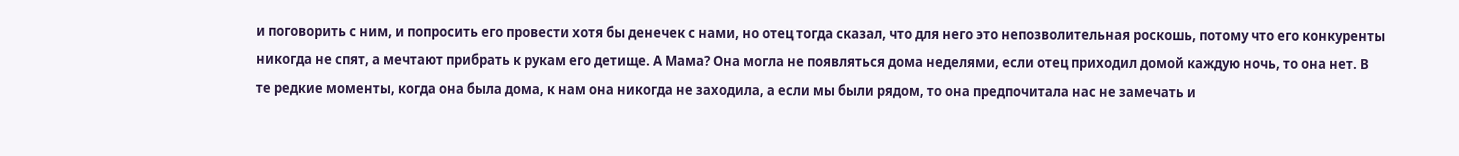и поговорить с ним, и попросить его провести хотя бы денечек с нами, но отец тогда сказал, что для него это непозволительная роскошь, потому что его конкуренты никогда не спят, а мечтают прибрать к рукам его детище. А Мама? Она могла не появляться дома неделями, если отец приходил домой каждую ночь, то она нет. В те редкие моменты, когда она была дома, к нам она никогда не заходила, а если мы были рядом, то она предпочитала нас не замечать и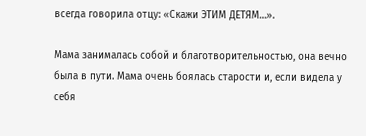всегда говорила отцу: «Скажи ЭТИМ ДЕТЯМ…».

Мама занималась собой и благотворительностью, она вечно была в пути. Мама очень боялась старости и, если видела у себя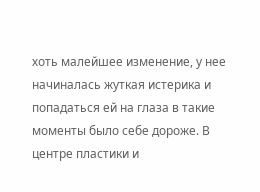хоть малейшее изменение, у нее начиналась жуткая истерика и попадаться ей на глаза в такие моменты было себе дороже. В центре пластики и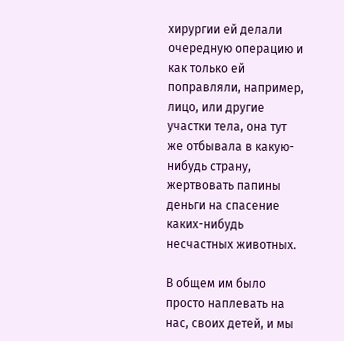хирургии ей делали очередную операцию и как только ей поправляли, например, лицо, или другие участки тела, она тут же отбывала в какую-нибудь страну, жертвовать папины деньги на спасение каких-нибудь несчастных животных.

В общем им было просто наплевать на нас, своих детей, и мы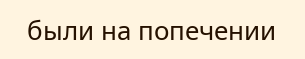были на попечении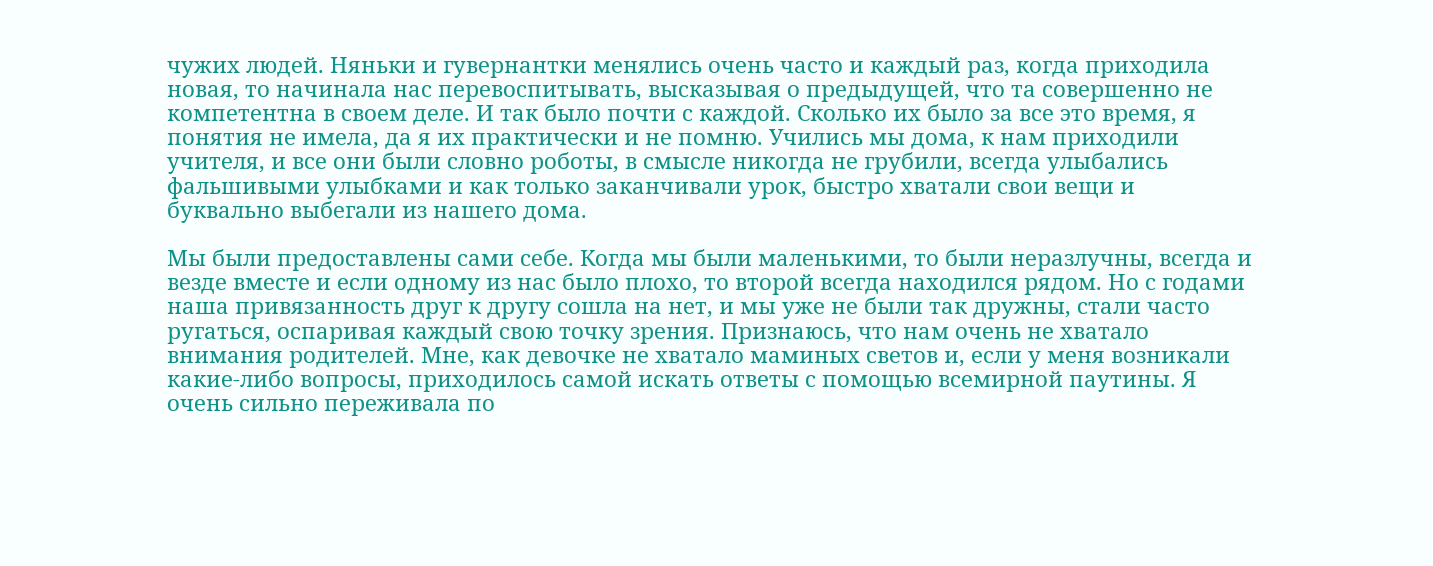чужих людей. Няньки и гувернантки менялись очень часто и каждый раз, когда приходила новая, то начинала нас перевоспитывать, высказывая о предыдущей, что та совершенно не компетентна в своем деле. И так было почти с каждой. Сколько их было за все это время, я понятия не имела, да я их практически и не помню. Учились мы дома, к нам приходили учителя, и все они были словно роботы, в смысле никогда не грубили, всегда улыбались фальшивыми улыбками и как только заканчивали урок, быстро хватали свои вещи и буквально выбегали из нашего дома.

Мы были предоставлены сами себе. Когда мы были маленькими, то были неразлучны, всегда и везде вместе и если одному из нас было плохо, то второй всегда находился рядом. Но с годами наша привязанность друг к другу сошла на нет, и мы уже не были так дружны, стали часто ругаться, оспаривая каждый свою точку зрения. Признаюсь, что нам очень не хватало внимания родителей. Мне, как девочке не хватало маминых светов и, если у меня возникали какие-либо вопросы, приходилось самой искать ответы с помощью всемирной паутины. Я очень сильно переживала по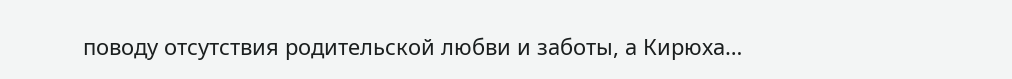поводу отсутствия родительской любви и заботы, а Кирюха…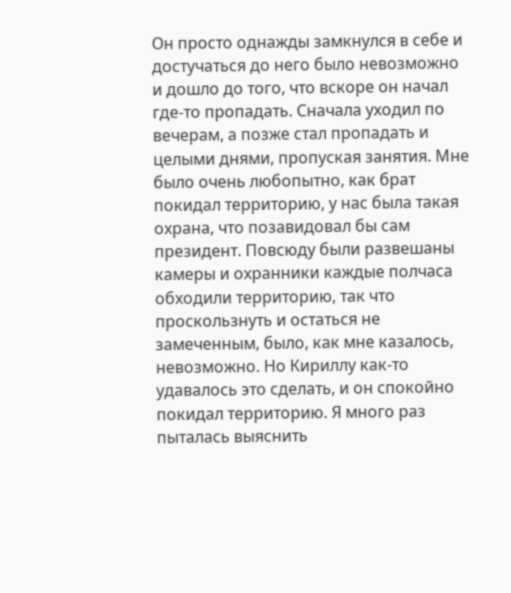Он просто однажды замкнулся в себе и достучаться до него было невозможно и дошло до того, что вскоре он начал где-то пропадать. Сначала уходил по вечерам, а позже стал пропадать и целыми днями, пропуская занятия. Мне было очень любопытно, как брат покидал территорию, у нас была такая охрана, что позавидовал бы сам президент. Повсюду были развешаны камеры и охранники каждые полчаса обходили территорию, так что проскользнуть и остаться не замеченным, было, как мне казалось, невозможно. Но Кириллу как-то удавалось это сделать, и он спокойно покидал территорию. Я много раз пыталась выяснить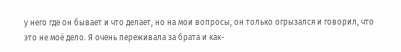у него где он бывает и что делает, но на мои вопросы, он только огрызался и говорил, что это не моё дело. Я очень переживала за брата и как-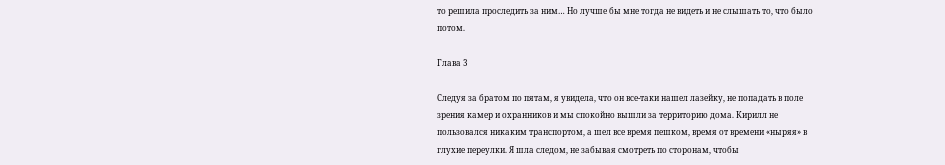то решила проследить за ним… Но лучше бы мне тогда не видеть и не слышать то, что было потом.

Глава 3

Следуя за братом по пятам, я увидела, что он все-таки нашел лазейку, не попадать в поле зрения камер и охранников и мы спокойно вышли за территорию дома. Кирилл не пользовался никаким транспортом, а шел все время пешком, время от времени «ныряя» в глухие переулки. Я шла следом, не забывая смотреть по сторонам, чтобы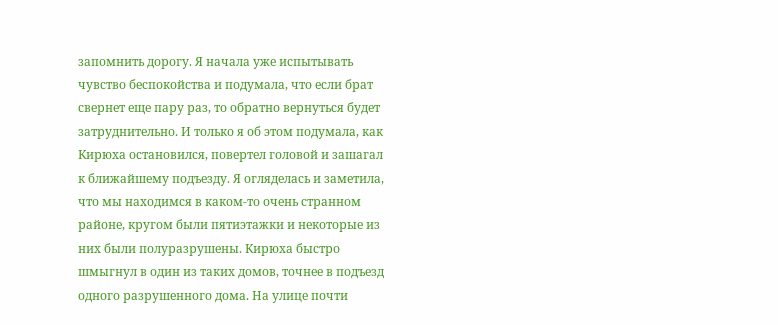запомнить дорогу. Я начала уже испытывать чувство беспокойства и подумала, что если брат свернет еще пару раз, то обратно вернуться будет затруднительно. И только я об этом подумала, как Кирюха остановился, повертел головой и зашагал к ближайшему подъезду. Я огляделась и заметила, что мы находимся в каком-то очень странном районе, кругом были пятиэтажки и некоторые из них были полуразрушены. Кирюха быстро шмыгнул в один из таких домов, точнее в подъезд одного разрушенного дома. На улице почти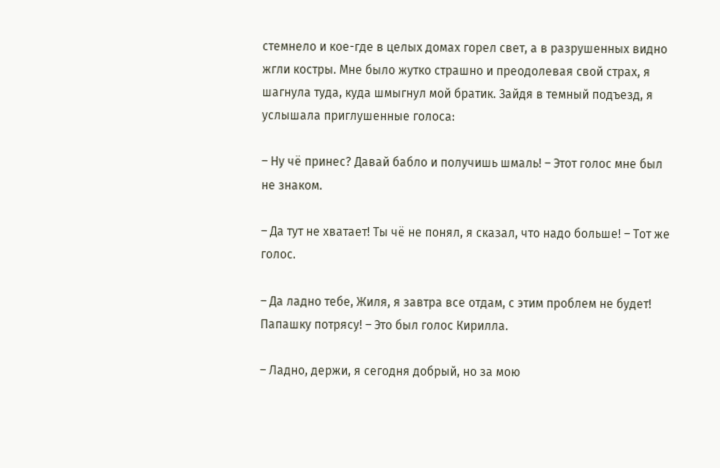стемнело и кое-где в целых домах горел свет, а в разрушенных видно жгли костры. Мне было жутко страшно и преодолевая свой страх, я шагнула туда, куда шмыгнул мой братик. Зайдя в темный подъезд, я услышала приглушенные голоса:

– Ну чё принес? Давай бабло и получишь шмаль! – Этот голос мне был не знаком.

– Да тут не хватает! Ты чё не понял, я сказал, что надо больше! – Тот же голос.

– Да ладно тебе, Жиля, я завтра все отдам, с этим проблем не будет! Папашку потрясу! – Это был голос Кирилла.

– Ладно, держи, я сегодня добрый, но за мою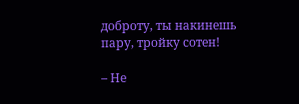доброту, ты накинешь пару, тройку сотен!

– Не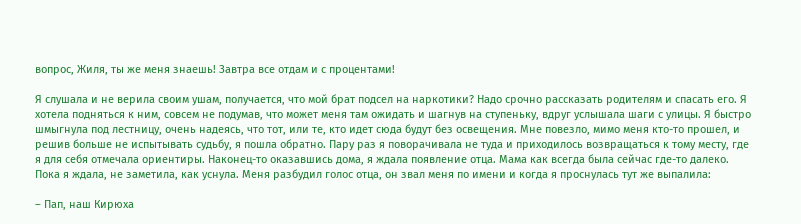вопрос, Жиля, ты же меня знаешь! Завтра все отдам и с процентами!

Я слушала и не верила своим ушам, получается, что мой брат подсел на наркотики? Надо срочно рассказать родителям и спасать его. Я хотела подняться к ним, совсем не подумав, что может меня там ожидать и шагнув на ступеньку, вдруг услышала шаги с улицы. Я быстро шмыгнула под лестницу, очень надеясь, что тот, или те, кто идет сюда будут без освещения. Мне повезло, мимо меня кто-то прошел, и решив больше не испытывать судьбу, я пошла обратно. Пару раз я поворачивала не туда и приходилось возвращаться к тому месту, где я для себя отмечала ориентиры. Наконец-то оказавшись дома, я ждала появление отца. Мама как всегда была сейчас где-то далеко. Пока я ждала, не заметила, как уснула. Меня разбудил голос отца, он звал меня по имени и когда я проснулась тут же выпалила:

– Пап, наш Кирюха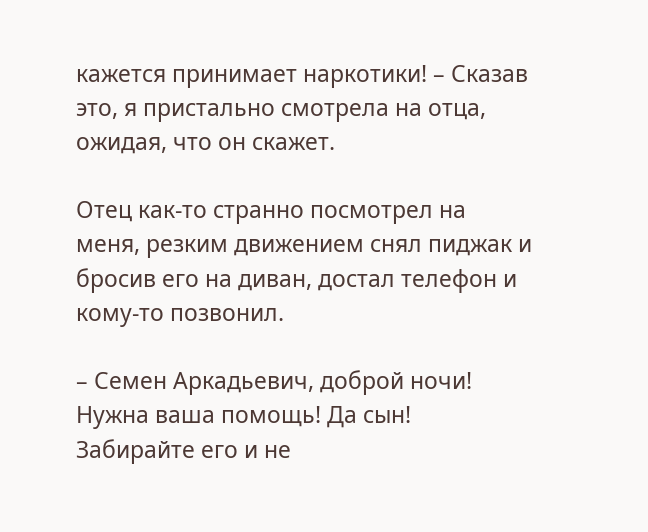кажется принимает наркотики! – Сказав это, я пристально смотрела на отца, ожидая, что он скажет.

Отец как-то странно посмотрел на меня, резким движением снял пиджак и бросив его на диван, достал телефон и кому-то позвонил.

– Семен Аркадьевич, доброй ночи! Нужна ваша помощь! Да сын! Забирайте его и не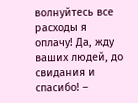волнуйтесь все расходы я оплачу! Да, жду ваших людей, до свидания и спасибо! –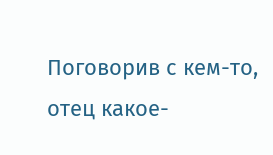Поговорив с кем-то, отец какое-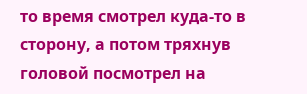то время смотрел куда-то в сторону, а потом тряхнув головой посмотрел на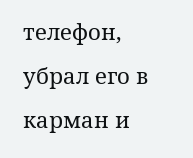телефон, убрал его в карман и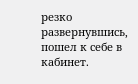резко развернувшись, пошел к себе в кабинет.